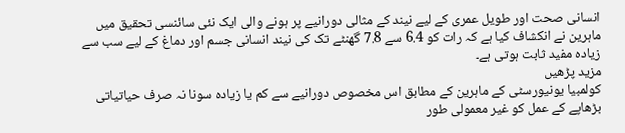انسانی صحت اور طویل عمری کے لیے نیند کے مثالی دورانیے پر ہونے والی ایک نئی سائنسی تحقیق میں ماہرین نے انکشاف کیا ہے کہ رات کو 6.4 سے 7.8 گھنٹے تک کی نیند انسانی جسم اور دماغ کے لیے سب سے زیادہ مفید ثابت ہوتی ہے۔
مزید پڑھیں
کولمبیا یونیورسٹی کے ماہرین کے مطابق اس مخصوص دورانیے سے کم یا زیادہ سونا نہ صرف حیاتیاتی بڑھاپے کے عمل کو غیر معمولی طور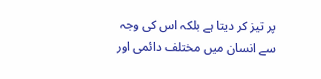پر تیز کر دیتا ہے بلکہ اس کی وجہ سے انسان میں مختلف دائمی اور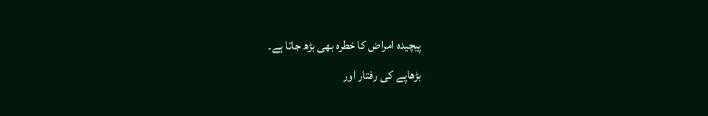پیچیدہ امراض کا خطرہ بھی بڑھ جاتا ہے۔
بڑھاپے کی رفتار اور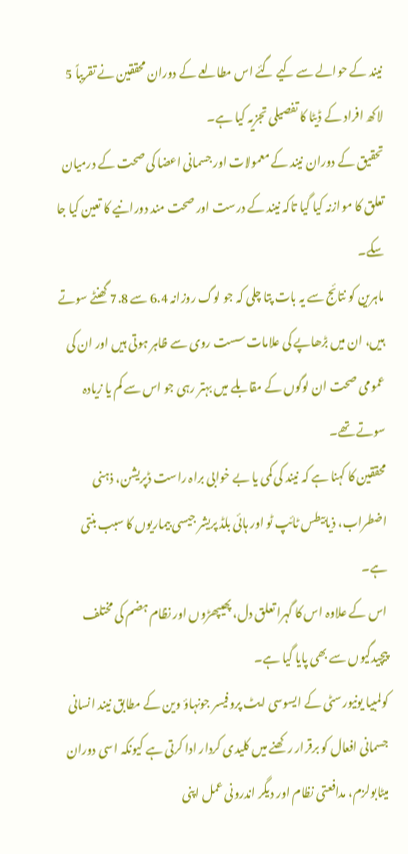نیند کے حوالے سے کیے گئے اس مطالعے کے دوران محققین نے تقریباً 5 لاکھ افراد کے ڈیٹا کا تفصیلی تجزیہ کیا ہے۔
تحقیق کے دوران نیند کے معمولات اور جسمانی اعضا کی صحت کے درمیان تعلق کا موازنہ کیا گیا تاکہ نیند کے درست اور صحت مند دورانیے کا تعین کیا جا سکے۔
ماہرین کو نتائج سے یہ بات پتا چلی کہ جو لوگ روزانہ 6.4 سے 7.8 گھنٹے سوتے ہیں، ان میں بڑھاپے کی علامات سست روی سے ظاہر ہوتی ہیں اور ان کی عمومی صحت ان لوگوں کے مقابلے میں بہتر رہی جو اس سے کم یا زیادہ سوتے تھے۔
محققین کا کہنا ہے کہ نیند کی کمی یا بے خوابی براہ راست ڈپریشن، ذہنی اضطراب، ذیابیطس ٹائپ ٹو اور ہائی بلڈ پریشر جیسی بیماریوں کا سبب بنتی ہے۔
اس کے علاوہ اس کا گہرا تعلق دل، پھیپھڑوں اور نظام ہضم کی مختلف پیچیدگیوں سے بھی پایا گیا ہے۔
کولمبیا یونیورسٹی کے ایسوسی ایٹ پروفیسر جونہاؤ وین کے مطابق نیند انسانی جسمانی افعال کو برقرار رکھنے میں کلیدی کردار ادا کرتی ہے کیونکہ اسی دوران میٹابولزم، مدافعتی نظام اور دیگر اندرونی عمل اپنی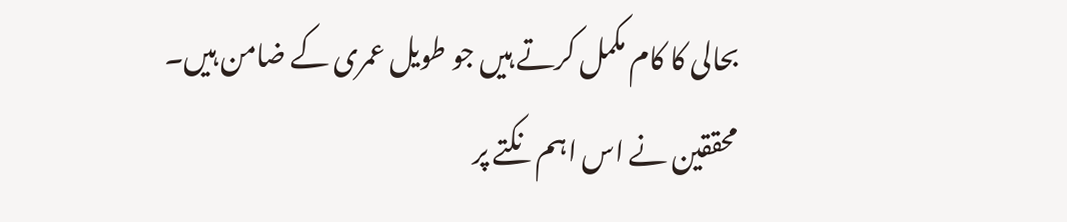بحالی کا کام مکمل کرتے ہیں جو طویل عمری کے ضامن ہیں۔
محققین نے اس اہم نکتے پر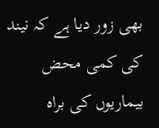بھی زور دیا ہے کہ نیند کی کمی محض بیماریوں کی براہ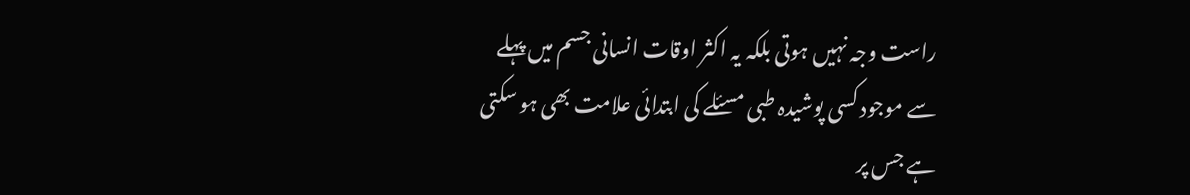راست وجہ نہیں ہوتی بلکہ یہ اکثر اوقات انسانی جسم میں پہلے سے موجود کسی پوشیدہ طبی مسئلے کی ابتدائی علامت بھی ہو سکتی ہے جس پر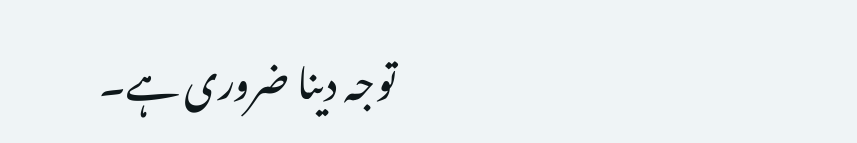توجہ دینا ضروری ہے۔